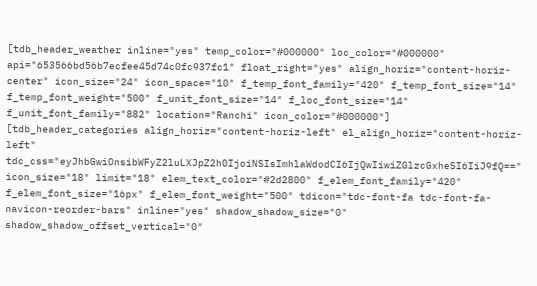[tdb_header_weather inline="yes" temp_color="#000000" loc_color="#000000" api="653566bd56b7ecfee45d74c0fc937fc1" float_right="yes" align_horiz="content-horiz-center" icon_size="24" icon_space="10" f_temp_font_family="420" f_temp_font_size="14" f_temp_font_weight="500" f_unit_font_size="14" f_loc_font_size="14" f_unit_font_family="882" location="Ranchi" icon_color="#000000"]
[tdb_header_categories align_horiz="content-horiz-left" el_align_horiz="content-horiz-left" tdc_css="eyJhbGwiOnsibWFyZ2luLXJpZ2h0IjoiNSIsImhlaWdodCI6IjQwIiwiZGlzcGxheSI6IiJ9fQ==" icon_size="18" limit="18" elem_text_color="#2d2800" f_elem_font_family="420" f_elem_font_size="16px" f_elem_font_weight="500" tdicon="tdc-font-fa tdc-font-fa-navicon-reorder-bars" inline="yes" shadow_shadow_size="0" shadow_shadow_offset_vertical="0"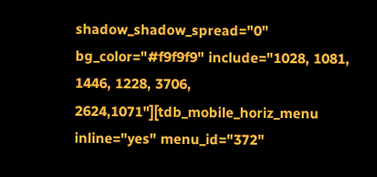shadow_shadow_spread="0" bg_color="#f9f9f9" include="1028, 1081, 1446, 1228, 3706, 2624,1071"][tdb_mobile_horiz_menu inline="yes" menu_id="372"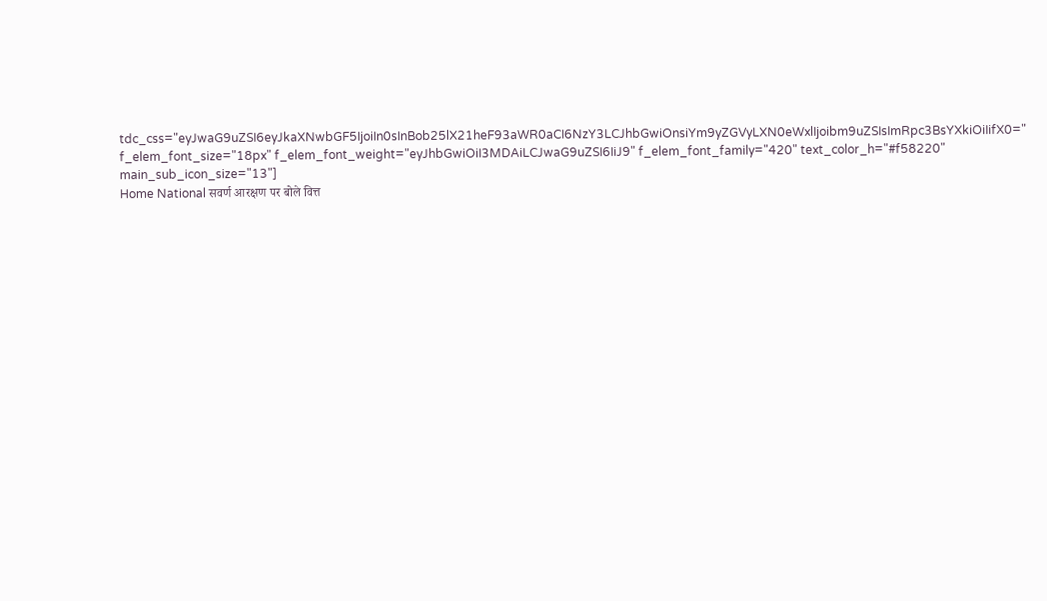tdc_css="eyJwaG9uZSI6eyJkaXNwbGF5IjoiIn0sInBob25lX21heF93aWR0aCI6NzY3LCJhbGwiOnsiYm9yZGVyLXN0eWxlIjoibm9uZSIsImRpc3BsYXkiOiIifX0=" f_elem_font_size="18px" f_elem_font_weight="eyJhbGwiOiI3MDAiLCJwaG9uZSI6IiJ9" f_elem_font_family="420" text_color_h="#f58220" main_sub_icon_size="13"]
Home National सवर्ण आरक्षण पर बोले वित्त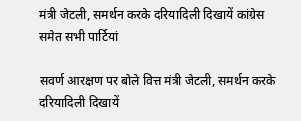मंत्री जेटली, समर्थन करके दरियादिली दिखायें कांग्रेस समेत सभी पार्टियां

सवर्ण आरक्षण पर बोले वित्त मंत्री जेटली, समर्थन करके दरियादिली दिखायें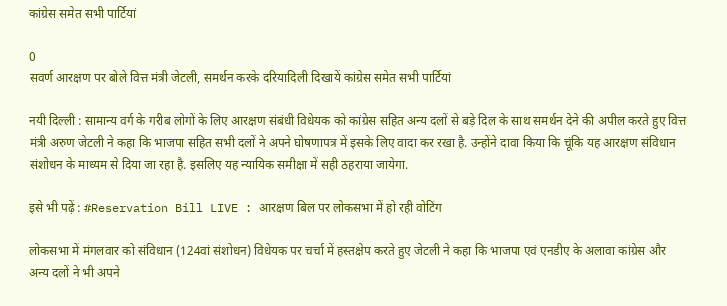कांग्रेस समेत सभी पार्टियां

0
सवर्ण आरक्षण पर बोले वित्त मंत्री जेटली, समर्थन करके दरियादिली दिखायें कांग्रेस समेत सभी पार्टियां

नयी दिल्ली : सामान्य वर्ग के गरीब लोगों के लिए आरक्षण संबंधी विधेयक को कांग्रेस सहित अन्य दलों से बड़े दिल के साथ समर्थन देने की अपील करते हुए वित्त मंत्री अरुण जेटली ने कहा कि भाजपा सहित सभी दलों ने अपने घोषणापत्र में इसके लिए वादा कर रखा है. उन्होंने दावा किया कि चूंकि यह आरक्षण संविधान संशोधन के माध्यम से दिया जा रहा है. इसलिए यह न्यायिक समीक्षा में सही ठहराया जायेगा.

इसे भी पढ़ें : #Reservation Bill LIVE : आरक्षण बिल पर लोकसभा में हो रही वोटिंग

लोकसभा में मंगलवार को संविधान (124वां संशोधन) विधेयक पर चर्चा में हस्तक्षेप करते हुए जेटली ने कहा कि भाजपा एवं एनडीए के अलावा कांग्रेस और अन्य दलों ने भी अपने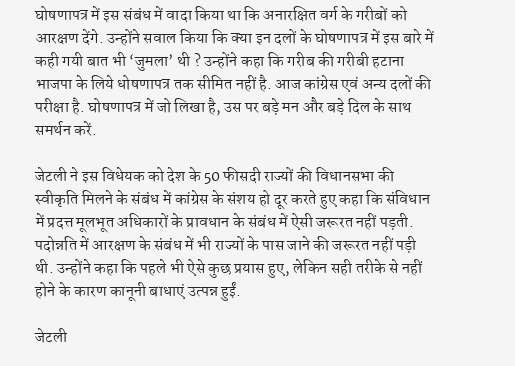घोषणापत्र में इस संबंध में वादा किया था कि अनारक्षित वर्ग के गरीबों को आरक्षण देंगे. उन्होंने सवाल किया कि क्या इन दलों के घोषणापत्र में इस बारे में कही गयी बात भी ‘जुमला’ थी ? उन्होंने कहा कि गरीब की गरीबी हटाना भाजपा के लिये धोषणापत्र तक सीमित नहीं है. आज कांग्रेस एवं अन्य दलों की परीक्षा है. घोषणापत्र में जो लिखा है, उस पर बड़े मन और बड़े दिल के साथ समर्थन करें.

जेटली ने इस विधेयक को देश के 50 फीसदी राज्यों की विधानसभा की स्वीकृति मिलने के संबंध में कांग्रेस के संशय हो दूर करते हुए कहा कि संविधान में प्रदत्त मूलभूत अधिकारों के प्रावधान के संबंध में ऐसी जरूरत नहीं पड़ती. पदोन्नति में आरक्षण के संबंध में भी राज्यों के पास जाने की जरूरत नहीं पड़ी थी. उन्होंने कहा कि पहले भी ऐसे कुछ प्रयास हुए, लेकिन सही तरीके से नहीं होने के कारण कानूनी बाधाएं उत्पन्न हुईं.

जेटली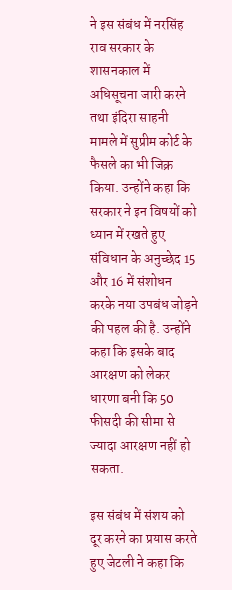ने इस संबंध में नरसिंह राव सरकार के शासनकाल में अधिसूचना जारी करने तथा इंदिरा साहनी मामले में सुप्रीम कोर्ट के फैसले का भी जिक्र किया. उन्होंने कहा कि सरकार ने इन विषयों को ध्यान में रखते हुए संविधान के अनुच्छेद 15 और 16 में संशोधन करके नया उपबंध जोड़ने की पहल की है. उन्होंने कहा कि इसके बाद आरक्षण को लेकर धारणा बनी कि 50 फीसदी की सीमा से ज्यादा आरक्षण नहीं हो सकता.

इस संबंध में संशय को दूर करने का प्रयास करते हुए जेटली ने कहा कि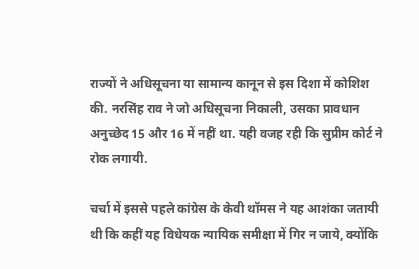राज्यों ने अधिसूचना या सामान्य कानून से इस दिशा में कोशिश की. नरसिंह राव ने जो अधिसूचना निकाली, उसका प्रावधान अनुच्छेद 15 और 16 में नहीं था. यही वजह रही कि सुप्रीम कोर्ट ने रोक लगायी.

चर्चा में इससे पहले कांग्रेस के केवी थॉमस ने यह आशंका जतायी थी कि कहीं यह विधेयक न्यायिक समीक्षा में गिर न जाये, क्योंकि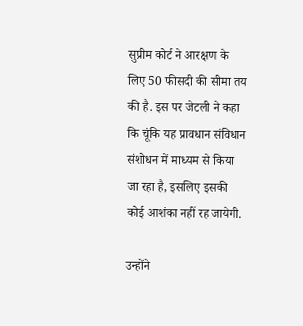सुप्रीम कोर्ट ने आरक्षण के लिए 50 फीसदी की सीमा तय की है. इस पर जेटली ने कहा कि चूंकि यह प्रावधान संविधान संशोधन में माध्यम से किया जा रहा है, इसलिए इसकी कोई आशंका नहीं रह जायेगी.

उन्होंने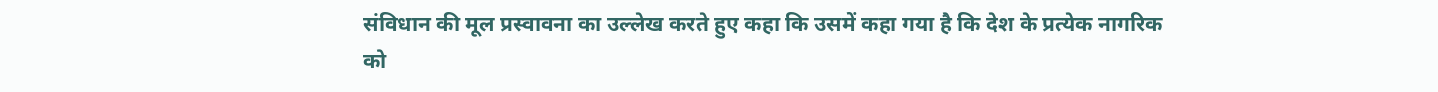संविधान की मूल प्रस्वावना का उल्लेख करते हुए कहा कि उसमें कहा गया है कि देश के प्रत्येक नागरिक को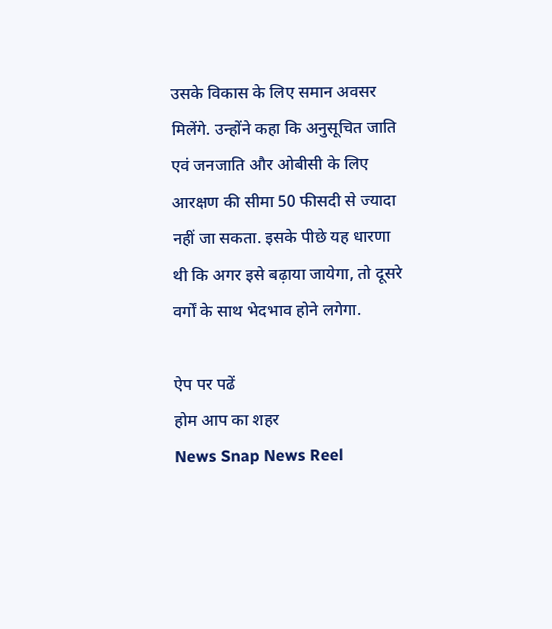उसके विकास के लिए समान अवसर मिलेंगे. उन्होंने कहा कि अनुसूचित जाति एवं जनजाति और ओबीसी के लिए आरक्षण की सीमा 50 फीसदी से ज्यादा नहीं जा सकता. इसके पीछे यह धारणा थी कि अगर इसे बढ़ाया जायेगा, तो दूसरे वर्गों के साथ भेदभाव होने लगेगा.

ऐप पर पढें
होम आप का शहर
News Snap News Reel